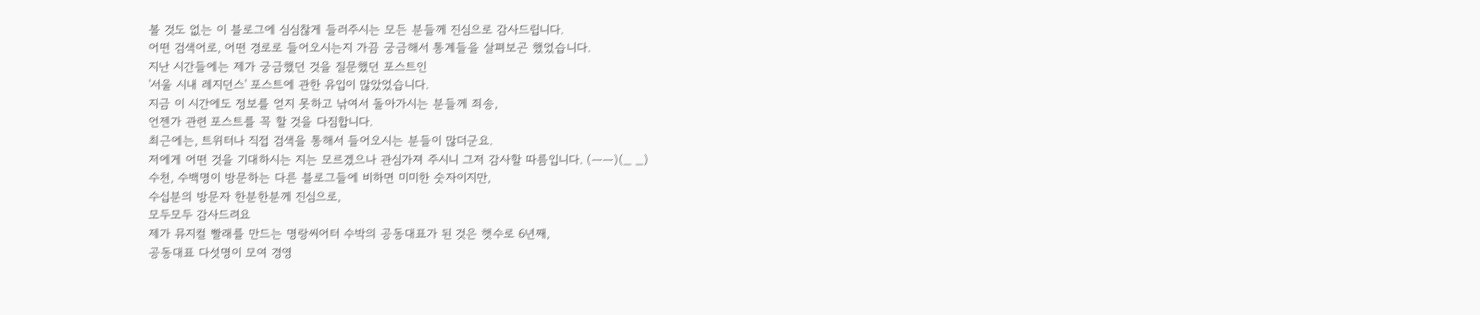볼 것도 없는 이 블로그에 심심찮게 들러주시는 모든 분들께 진심으로 감사드립니다.
어떤 검색어로, 어떤 경로로 들어오시는지 가끔 궁금해서 통계들을 살펴보곤 했었습니다.
지난 시간들에는 제가 궁금했던 것을 질문했던 포스트인
'서울 시내 레지던스' 포스트에 관한 유입이 많았었습니다.
지금 이 시간에도 정보를 얻지 못하고 낚여서 돌아가시는 분들께 죄송,
언젠가 관련 포스트를 꼭 할 것을 다짐합니다.
최근에는, 트위터나 직접 검색을 통해서 들어오시는 분들이 많더군요.
저에게 어떤 것을 기대하시는 지는 모르겠으나 관심가져 주시니 그저 감사할 따름입니다. (ㅡㅡ)(_ _)
수천, 수백명이 방문하는 다른 블로그들에 비하면 미미한 숫자이지만,
수십분의 방문자 한분한분께 진심으로,
모두모두 감사드려요
제가 뮤지컬 빨래를 만드는 명랑씨어터 수박의 공동대표가 된 것은 햇수로 6년째,
공동대표 다섯명이 모여 경영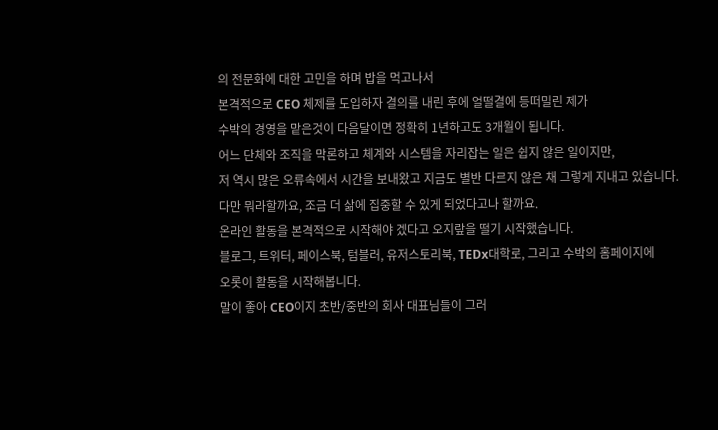의 전문화에 대한 고민을 하며 밥을 먹고나서
본격적으로 CEO 체제를 도입하자 결의를 내린 후에 얼떨결에 등떠밀린 제가
수박의 경영을 맡은것이 다음달이면 정확히 1년하고도 3개월이 됩니다.
어느 단체와 조직을 막론하고 체계와 시스템을 자리잡는 일은 쉽지 않은 일이지만,
저 역시 많은 오류속에서 시간을 보내왔고 지금도 별반 다르지 않은 채 그렇게 지내고 있습니다.
다만 뭐라할까요, 조금 더 삶에 집중할 수 있게 되었다고나 할까요.
온라인 활동을 본격적으로 시작해야 겠다고 오지랖을 떨기 시작했습니다.
블로그, 트위터, 페이스북, 텀블러, 유저스토리북, TEDx대학로, 그리고 수박의 홈페이지에
오롯이 활동을 시작해봅니다.
말이 좋아 CEO이지 초반/중반의 회사 대표님들이 그러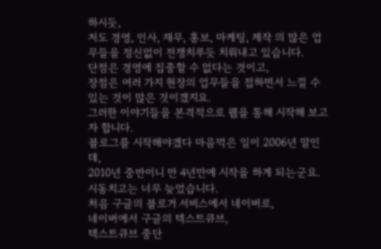하시듯,
저도 경영, 인사, 재무, 홍보, 마케팅, 제작 의 많은 업무들을 정신없이 전쟁치루듯 치뤄내고 있습니다.
단점은 경영에 집중할 수 없다는 것이고,
장점은 여러 가지 현장의 업무들을 접하면서 느낄 수 있는 것이 많은 것이겠지요.
그러한 이야기들을 본격적으로 웹을 통해 시작해 보고자 합니다.
블로그를 시작해야겠다 마음먹은 일이 2006년 말인데,
2010년 중반이니 만 4년만에 시작을 하게 되는군요. 시동치고는 너무 늦었습니다.
처음 구글의 블로거 서비스에서 네이버로,
네이버에서 구글의 텍스트큐브,
텍스트큐브 중단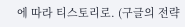에 따라 티스토리로. (구글의 전략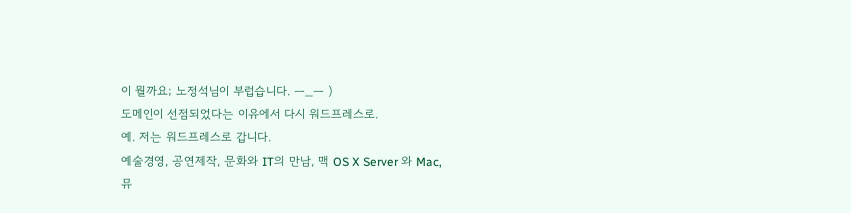이 뭘까요; 노정석님이 부럽습니다. ㅡ_ㅡ )
도메인이 선점되었다는 이유에서 다시 워드프레스로.
예. 저는 워드프레스로 갑니다.
예술경영, 공연제작, 문화와 IT의 만남, 맥 OS X Server 와 Mac,
뮤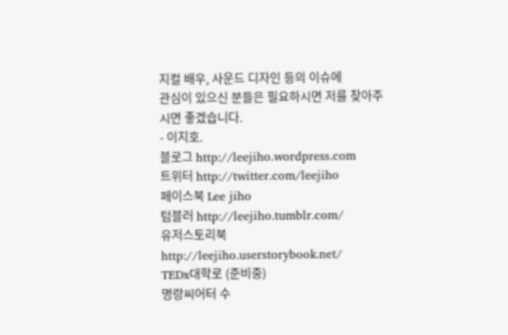지컬 배우, 사운드 디자인 등의 이슈에
관심이 있으신 분들은 필요하시면 저를 찾아주시면 좋겠습니다.
- 이지호.
블로그 http://leejiho.wordpress.com
트위터 http://twitter.com/leejiho
페이스북 Lee jiho
텀블러 http://leejiho.tumblr.com/
유저스토리북 http://leejiho.userstorybook.net/
TEDx대학로 (준비중)
명랑씨어터 수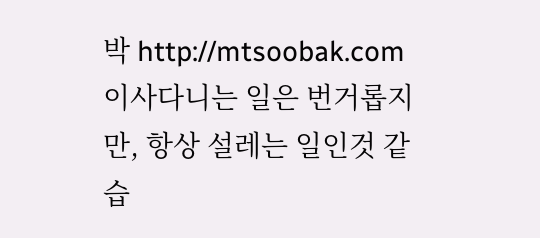박 http://mtsoobak.com
이사다니는 일은 번거롭지만, 항상 설레는 일인것 같습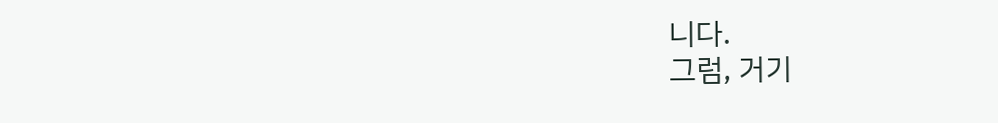니다.
그럼, 거기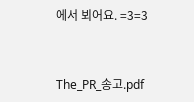에서 뵈어요. =3=3


The_PR_송고.pdf